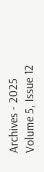Archives - 2025 Volume 5, Issue 12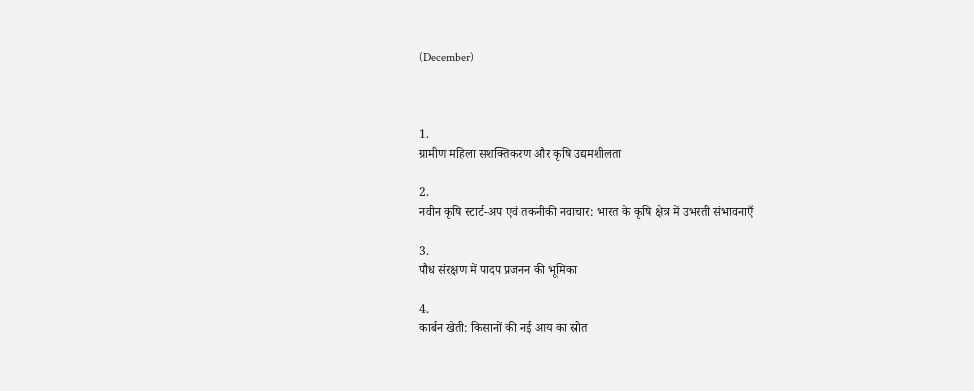(December)



1.
ग्रामीण महिला सशक्तिकरण और कृषि उद्यमशीलता

2.
नवीन कृषि स्टार्ट-अप एवं तकनीकी नवाचार: भारत के कृषि क्षेत्र में उभरती संभावनाएँ

3.
पौध संरक्षण में पादप प्रजनन की भूमिका

4.
कार्बन खेती: किसानों की नई आय का स्रोत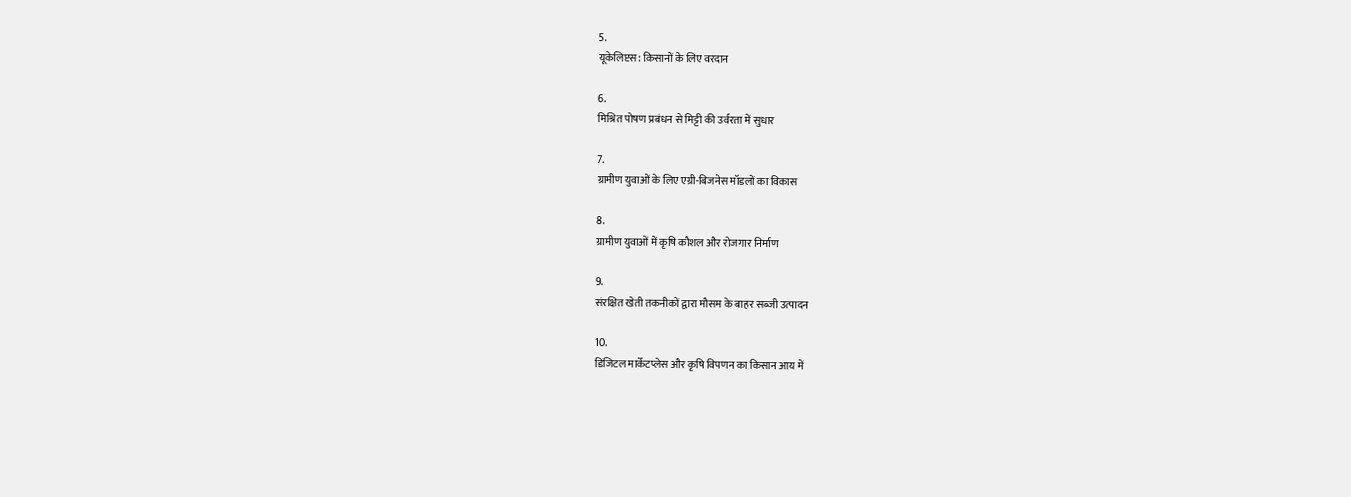5.
यूकेलिप्टस: किसानों के लिए वरदान

6.
मिश्रित पोषण प्रबंधन से मिट्टी की उर्वरता में सुधार

7.
ग्रामीण युवाओं के लिए एग्री-बिजनेस मॉडलों का विकास

8.
ग्रामीण युवाओं में कृषि कौशल और रोजगार निर्माण

9.
संरक्षित खेती तकनीकों द्वारा मौसम के बाहर सब्जी उत्पादन

10.
डिजिटल मार्केटप्लेस और कृषि विपणन का किसान आय में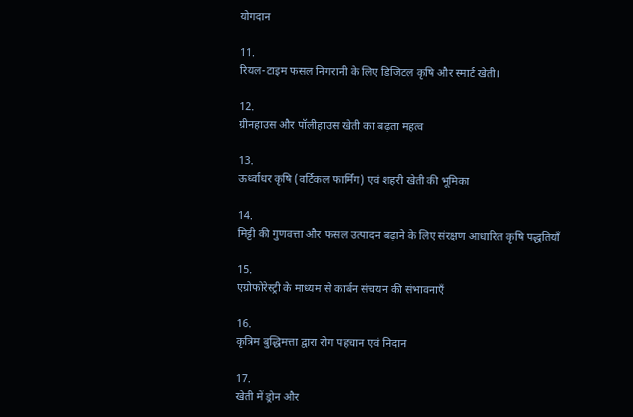योगदान

11.
रियल-टाइम फसल निगरानी के लिए डिजिटल कृषि और स्मार्ट खेती।

12.
ग्रीनहाउस और पॉलीहाउस खेती का बढ़ता महत्व

13.
ऊर्ध्वाधर कृषि (वर्टिकल फार्मिंग) एवं शहरी खेती की भूमिका

14.
मिट्टी की गुणवत्ता और फसल उत्पादन बढ़ाने के लिए संरक्षण आधारित कृषि पद्धतियाँ

15.
एग्रोफोरेस्ट्री के माध्यम से कार्बन संचयन की संभावनाएँ

16.
कृत्रिम बुद्धिमत्ता द्वारा रोग पहचान एवं निदान

17.
खेती में ड्रोन और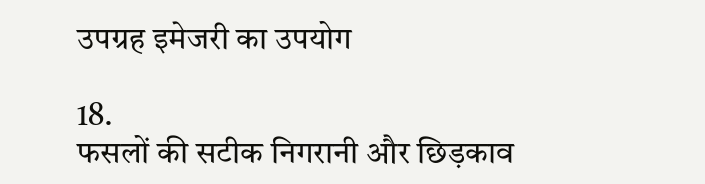उपग्रह इमेजरी का उपयोग

18.
फसलों की सटीक निगरानी और छिड़काव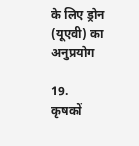के लिए ड्रोन (यूएवी) का अनुप्रयोग

19.
कृषकों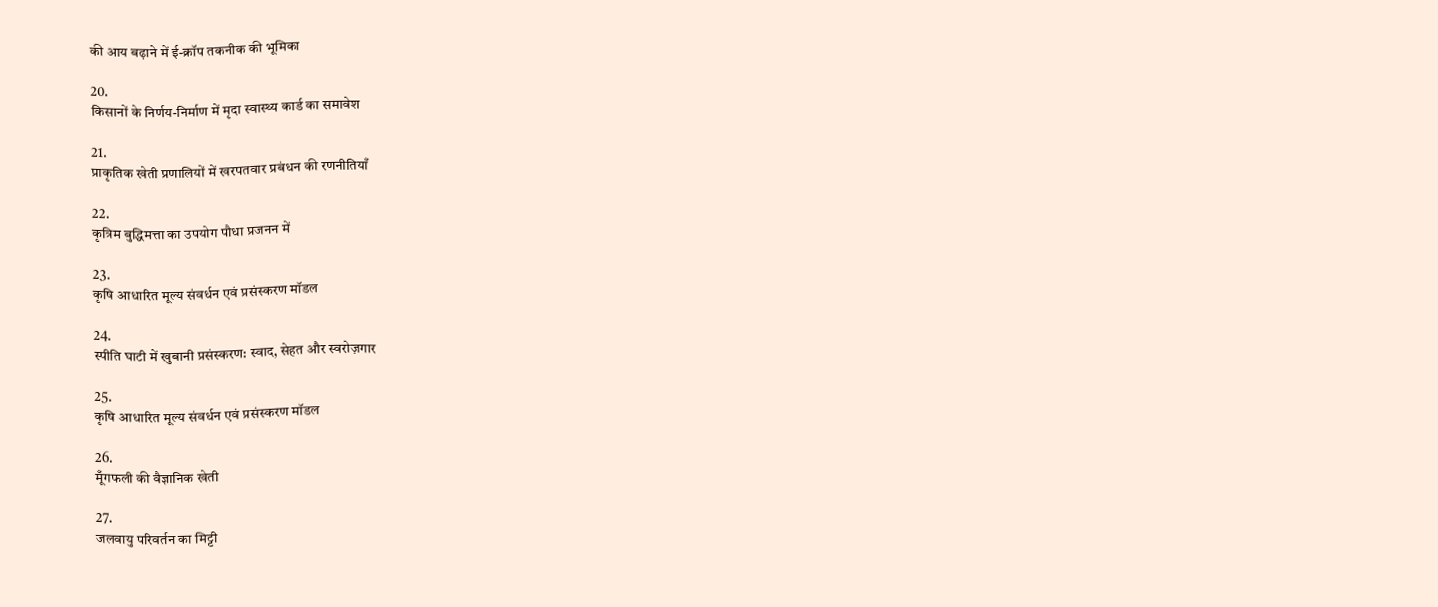की आय बढ़ाने में ई-क्रॉप तकनीक की भूमिका

20.
किसानों के निर्णय-निर्माण में मृदा स्वास्थ्य कार्ड का समावेश

21.
प्राकृतिक खेती प्रणालियों में खरपतवार प्रबंधन की रणनीतियाँ

22.
कृत्रिम बुद्धिमत्ता का उपयोग पौधा प्रजनन में

23.
कृषि आधारित मूल्य संवर्धन एवं प्रसंस्करण मॉडल

24.
स्पीति घाटी में खुबानी प्रसंस्करण: स्वाद, सेहत और स्वरोज़गार

25.
कृषि आधारित मूल्य संवर्धन एवं प्रसंस्करण मॉडल

26.
मूँगफली की वैज्ञानिक खेती

27.
जलवायु परिवर्तन का मिट्टी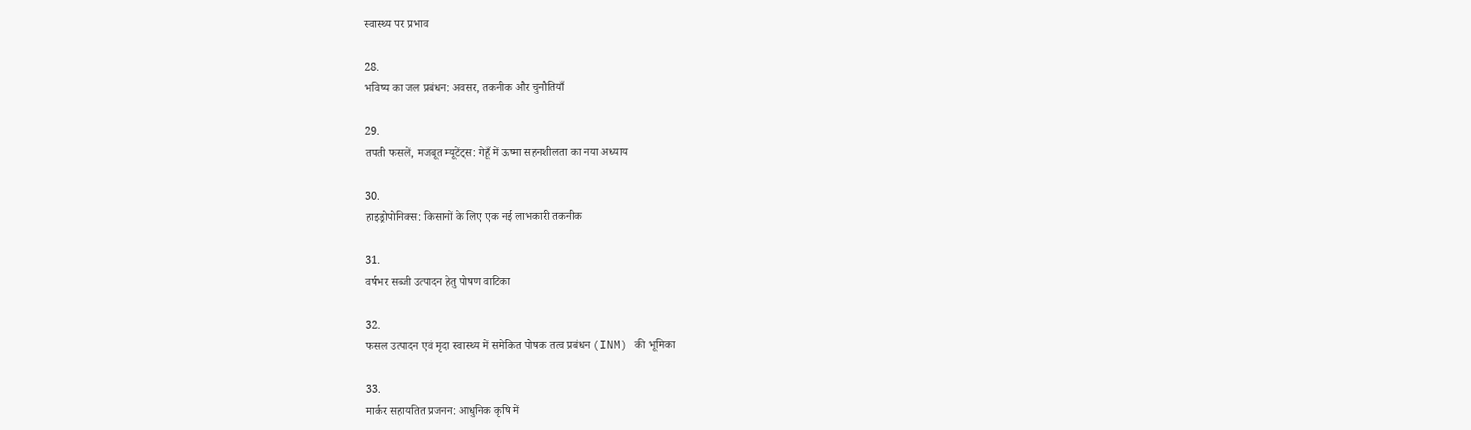स्वास्थ्य पर प्रभाव

28.
भविष्य का जल प्रबंधन: अवसर, तकनीक और चुनौतियाँ

29.
तपती फसलें, मजबूत म्यूटेंट्स: गेहूँ में ऊष्मा सहनशीलता का नया अध्याय

30.
हाइड्रोपोनिक्स: किसानों के लिए एक नई लाभकारी तकनीक

31.
वर्षभर सब्जी उत्पादन हेतु पोषण वाटिका

32.
फसल उत्पादन एवं मृदा स्वास्थ्य में समेकित पोषक तत्व प्रबंधन (INM) की भूमिका

33.
मार्कर सहायतित प्रजनन: आधुनिक कृषि में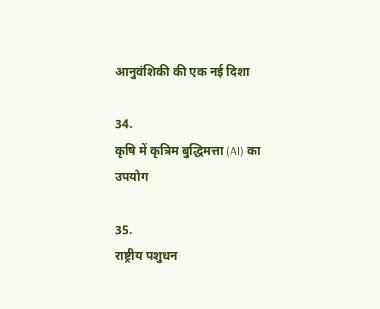आनुवंशिकी की एक नई दिशा

34.
कृषि में कृत्रिम बुद्धिमत्ता (AI) का उपयोग

35.
राष्ट्रीय पशुधन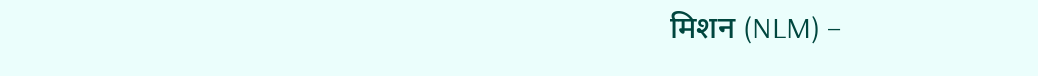मिशन (NLM) –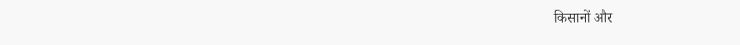किसानों और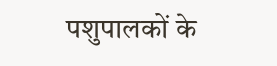पशुपालकों के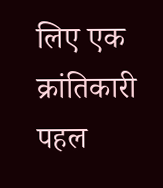लिए एक क्रांतिकारी पहल